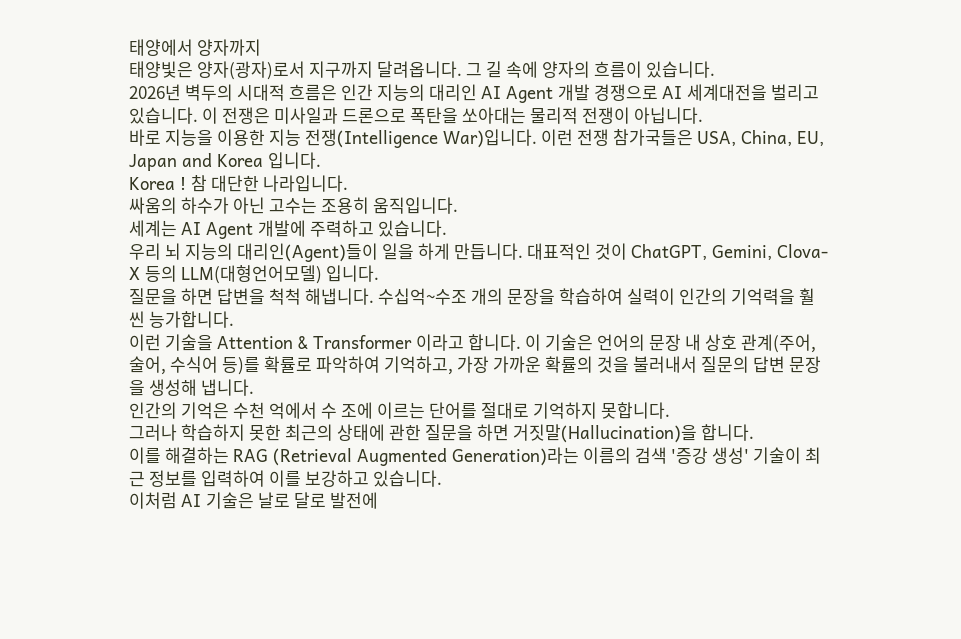태양에서 양자까지
태양빛은 양자(광자)로서 지구까지 달려옵니다. 그 길 속에 양자의 흐름이 있습니다.
2026년 벽두의 시대적 흐름은 인간 지능의 대리인 AI Agent 개발 경쟁으로 AI 세계대전을 벌리고 있습니다. 이 전쟁은 미사일과 드론으로 폭탄을 쏘아대는 물리적 전쟁이 아닙니다.
바로 지능을 이용한 지능 전쟁(Intelligence War)입니다. 이런 전쟁 참가국들은 USA, China, EU, Japan and Korea 입니다.
Korea ! 참 대단한 나라입니다.
싸움의 하수가 아닌 고수는 조용히 움직입니다.
세계는 AI Agent 개발에 주력하고 있습니다.
우리 뇌 지능의 대리인(Agent)들이 일을 하게 만듭니다. 대표적인 것이 ChatGPT, Gemini, Clova-X 등의 LLM(대형언어모델) 입니다.
질문을 하면 답변을 척척 해냅니다. 수십억~수조 개의 문장을 학습하여 실력이 인간의 기억력을 훨씬 능가합니다.
이런 기술을 Attention & Transformer 이라고 합니다. 이 기술은 언어의 문장 내 상호 관계(주어, 술어, 수식어 등)를 확률로 파악하여 기억하고, 가장 가까운 확률의 것을 불러내서 질문의 답변 문장을 생성해 냅니다.
인간의 기억은 수천 억에서 수 조에 이르는 단어를 절대로 기억하지 못합니다.
그러나 학습하지 못한 최근의 상태에 관한 질문을 하면 거짓말(Hallucination)을 합니다.
이를 해결하는 RAG (Retrieval Augmented Generation)라는 이름의 검색 '증강 생성' 기술이 최근 정보를 입력하여 이를 보강하고 있습니다.
이처럼 AI 기술은 날로 달로 발전에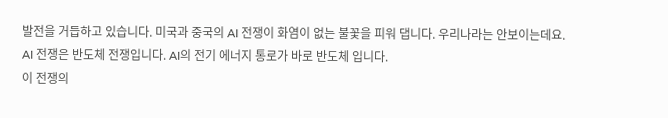발전을 거듭하고 있습니다. 미국과 중국의 AI 전쟁이 화염이 없는 불꽃을 피워 댑니다. 우리나라는 안보이는데요.
AI 전쟁은 반도체 전쟁입니다. AI의 전기 에너지 통로가 바로 반도체 입니다.
이 전쟁의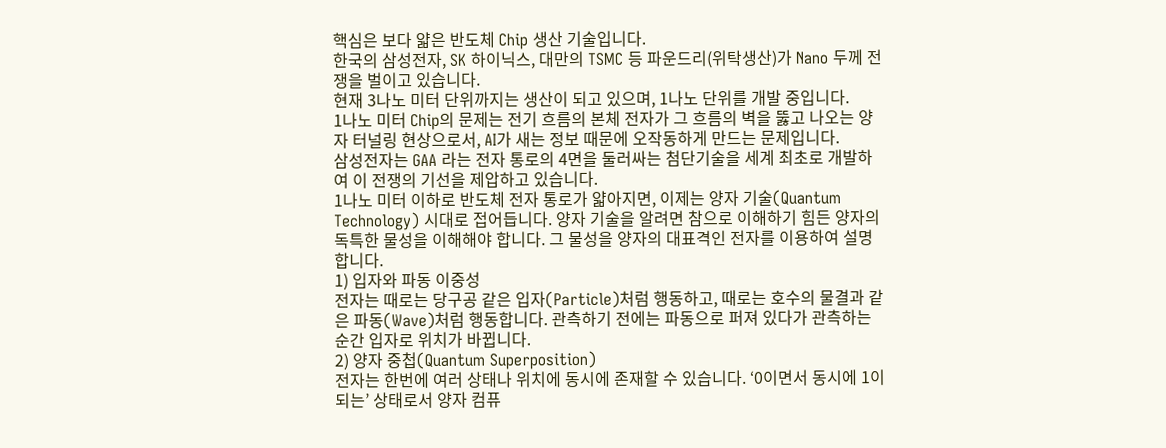핵심은 보다 얇은 반도체 Chip 생산 기술입니다.
한국의 삼성전자, SK 하이닉스, 대만의 TSMC 등 파운드리(위탁생산)가 Nano 두께 전쟁을 벌이고 있습니다.
현재 3나노 미터 단위까지는 생산이 되고 있으며, 1나노 단위를 개발 중입니다.
1나노 미터 Chip의 문제는 전기 흐름의 본체 전자가 그 흐름의 벽을 뚫고 나오는 양자 터널링 현상으로서, AI가 새는 정보 때문에 오작동하게 만드는 문제입니다.
삼성전자는 GAA 라는 전자 통로의 4면을 둘러싸는 첨단기술을 세계 최초로 개발하여 이 전쟁의 기선을 제압하고 있습니다.
1나노 미터 이하로 반도체 전자 통로가 얇아지면, 이제는 양자 기술(Quantum Technology) 시대로 접어듭니다. 양자 기술을 알려면 참으로 이해하기 힘든 양자의 독특한 물성을 이해해야 합니다. 그 물성을 양자의 대표격인 전자를 이용하여 설명합니다.
1) 입자와 파동 이중성
전자는 때로는 당구공 같은 입자(Particle)처럼 행동하고, 때로는 호수의 물결과 같은 파동(Wave)처럼 행동합니다. 관측하기 전에는 파동으로 퍼져 있다가 관측하는 순간 입자로 위치가 바뀝니다.
2) 양자 중첩(Quantum Superposition)
전자는 한번에 여러 상태나 위치에 동시에 존재할 수 있습니다. ‘0이면서 동시에 1이 되는’ 상태로서 양자 컴퓨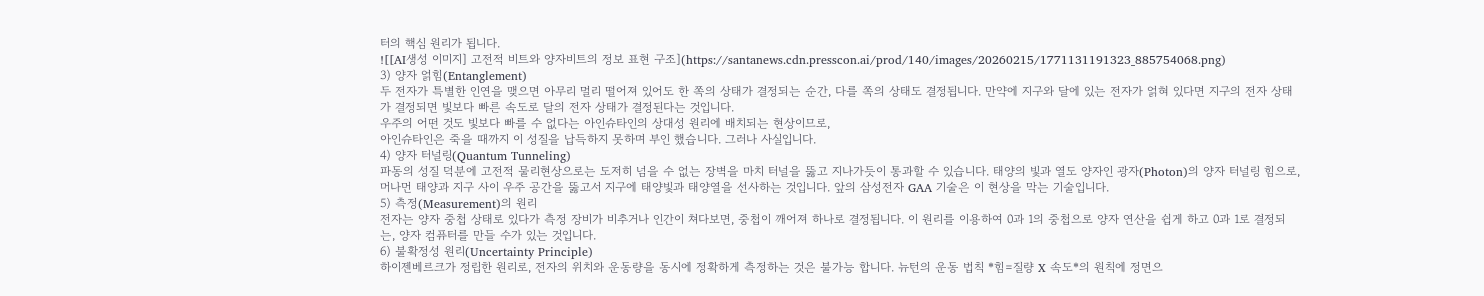터의 핵심 원리가 됩니다.
![[AI생성 이미지] 고전적 비트와 양자비트의 정보 표현 구조](https://santanews.cdn.presscon.ai/prod/140/images/20260215/1771131191323_885754068.png)
3) 양자 얽힘(Entanglement)
두 전자가 특별한 인연을 맺으면 아무리 멀리 떨어져 있어도 한 쪽의 상태가 결정되는 순간, 다를 쪽의 상태도 결정됩니다. 만약에 지구와 달에 있는 전자가 얽혀 있다면 지구의 전자 상태가 결정되면 빛보다 빠른 속도로 달의 전자 상태가 결정된다는 것입니다.
우주의 어떤 것도 빛보다 빠를 수 없다는 아인슈타인의 상대성 원리에 배치되는 현상이므로,
아인슈타인은 죽을 때까지 이 성질을 납득하지 못하며 부인 했습니다. 그러나 사실입니다.
4) 양자 터널링(Quantum Tunneling)
파동의 성질 덕분에 고전적 물리현상으로는 도저히 넘을 수 없는 장벽을 마치 터널을 뚫고 지나가듯이 통과할 수 있습니다. 태양의 빛과 열도 양자인 광자(Photon)의 양자 터널링 힘으로, 머나먼 태양과 지구 사이 우주 공간을 뚫고서 지구에 태양빛과 태양열을 선사하는 것입니다. 앞의 삼성전자 GAA 기술은 이 현상을 막는 기술입니다.
5) 측정(Measurement)의 원리
전자는 양자 중첩 상태로 있다가 측정 장비가 비추거나 인간이 쳐다보면, 중첩이 깨어져 하나로 결정됩니다. 이 원리를 이용하여 0과 1의 중첩으로 양자 연산을 쉽게 하고 0과 1로 결정되는, 양자 컴퓨터를 만들 수가 있는 것입니다.
6) 불확정성 원리(Uncertainty Principle)
하이젠베르크가 정립한 원리로, 전자의 위치와 운동량을 동시에 정확하게 측정하는 것은 불가능 합니다. 뉴턴의 운동 법칙 *힘=질량 X 속도*의 원칙에 정면으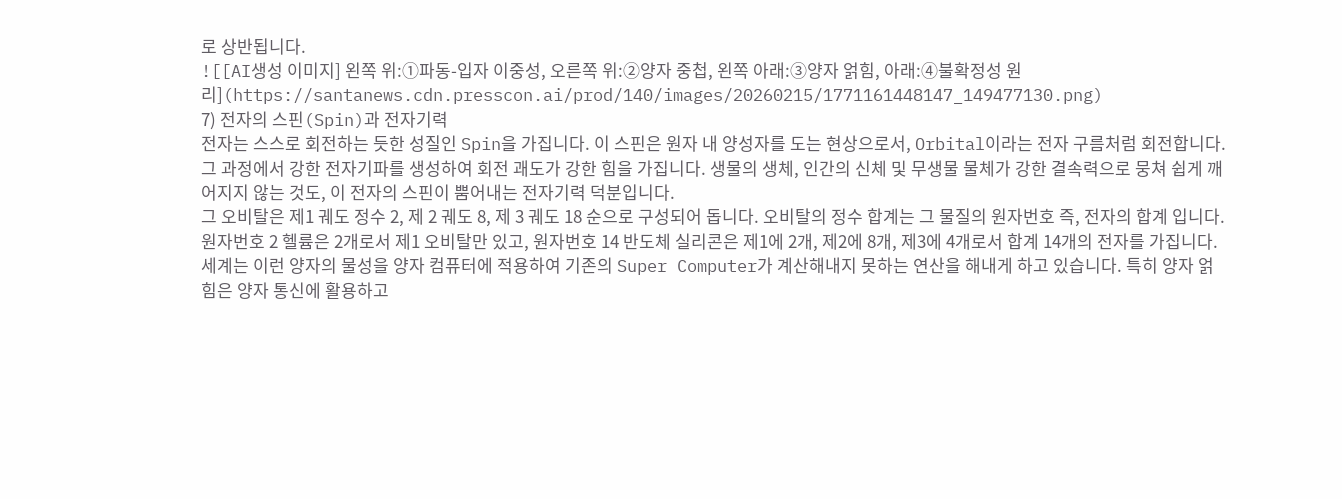로 상반됩니다.
![[AI생성 이미지] 왼쪽 위:①파동-입자 이중성, 오른쪽 위:②양자 중첩, 왼쪽 아래:③양자 얽힘, 아래:④불확정성 원리](https://santanews.cdn.presscon.ai/prod/140/images/20260215/1771161448147_149477130.png)
7) 전자의 스핀(Spin)과 전자기력
전자는 스스로 회전하는 듯한 성질인 Spin을 가집니다. 이 스핀은 원자 내 양성자를 도는 현상으로서, Orbital이라는 전자 구름처럼 회전합니다. 그 과정에서 강한 전자기파를 생성하여 회전 괘도가 강한 힘을 가집니다. 생물의 생체, 인간의 신체 및 무생물 물체가 강한 결속력으로 뭉쳐 쉽게 깨어지지 않는 것도, 이 전자의 스핀이 뿜어내는 전자기력 덕분입니다.
그 오비탈은 제1 궤도 정수 2, 제 2 궤도 8, 제 3 궤도 18 순으로 구성되어 돕니다. 오비탈의 정수 합계는 그 물질의 원자번호 즉, 전자의 합계 입니다. 원자번호 2 헬륨은 2개로서 제1 오비탈만 있고, 원자번호 14 반도체 실리콘은 제1에 2개, 제2에 8개, 제3에 4개로서 합계 14개의 전자를 가집니다.
세계는 이런 양자의 물성을 양자 컴퓨터에 적용하여 기존의 Super Computer가 계산해내지 못하는 연산을 해내게 하고 있습니다. 특히 양자 얽힘은 양자 통신에 활용하고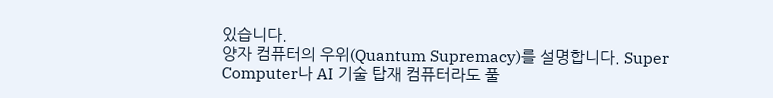있습니다.
양자 컴퓨터의 우위(Quantum Supremacy)를 설명합니다. Super Computer나 AI 기술 탑재 컴퓨터라도 풀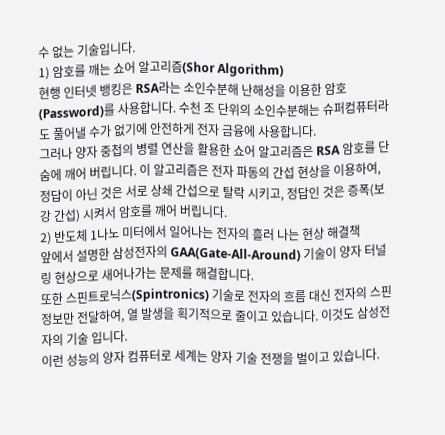수 없는 기술입니다.
1) 암호를 깨는 쇼어 알고리즘(Shor Algorithm)
현행 인터넷 뱅킹은 RSA라는 소인수분해 난해성을 이용한 암호(Password)를 사용합니다. 수천 조 단위의 소인수분해는 슈퍼컴퓨터라도 풀어낼 수가 없기에 안전하게 전자 금융에 사용합니다.
그러나 양자 중첩의 병렬 연산을 활용한 쇼어 알고리즘은 RSA 암호를 단숨에 깨어 버립니다. 이 알고리즘은 전자 파동의 간섭 현상을 이용하여, 정답이 아닌 것은 서로 상쇄 간섭으로 탈락 시키고, 정답인 것은 증폭(보강 간섭) 시켜서 암호를 깨어 버립니다.
2) 반도체 1나노 미터에서 일어나는 전자의 흘러 나는 현상 해결책
앞에서 설명한 삼성전자의 GAA(Gate-All-Around) 기술이 양자 터널링 현상으로 새어나가는 문제를 해결합니다.
또한 스핀트로닉스(Spintronics) 기술로 전자의 흐름 대신 전자의 스핀 정보만 전달하여, 열 발생을 획기적으로 줄이고 있습니다. 이것도 삼성전자의 기술 입니다.
이런 성능의 양자 컴퓨터로 세계는 양자 기술 전쟁을 벌이고 있습니다.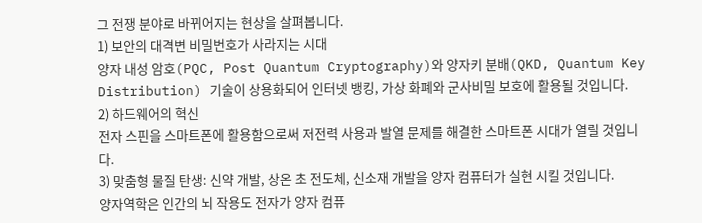그 전쟁 분야로 바뀌어지는 현상을 살펴봅니다.
1) 보안의 대격변 비밀번호가 사라지는 시대
양자 내성 암호(PQC, Post Quantum Cryptography)와 양자키 분배(QKD, Quantum Key Distribution) 기술이 상용화되어 인터넷 뱅킹, 가상 화폐와 군사비밀 보호에 활용될 것입니다.
2) 하드웨어의 혁신
전자 스핀을 스마트폰에 활용함으로써 저전력 사용과 발열 문제를 해결한 스마트폰 시대가 열릴 것입니다.
3) 맞춤형 물질 탄생: 신약 개발, 상온 초 전도체, 신소재 개발을 양자 컴퓨터가 실현 시킬 것입니다.
양자역학은 인간의 뇌 작용도 전자가 양자 컴퓨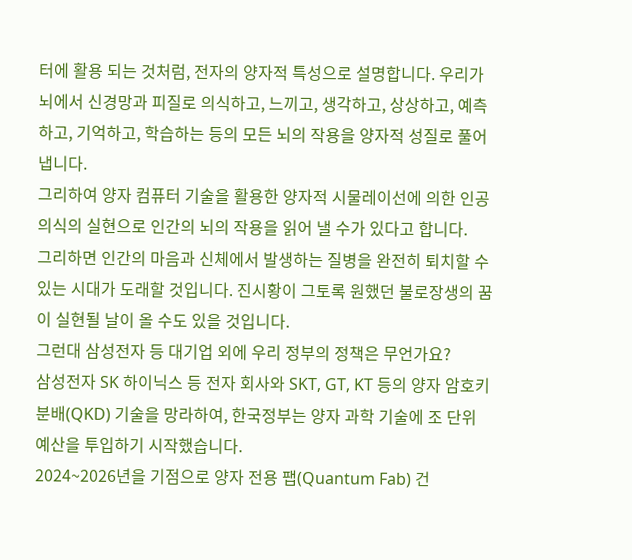터에 활용 되는 것처럼, 전자의 양자적 특성으로 설명합니다. 우리가 뇌에서 신경망과 피질로 의식하고, 느끼고, 생각하고, 상상하고, 예측하고, 기억하고, 학습하는 등의 모든 뇌의 작용을 양자적 성질로 풀어냅니다.
그리하여 양자 컴퓨터 기술을 활용한 양자적 시물레이선에 의한 인공 의식의 실현으로 인간의 뇌의 작용을 읽어 낼 수가 있다고 합니다.
그리하면 인간의 마음과 신체에서 발생하는 질병을 완전히 퇴치할 수 있는 시대가 도래할 것입니다. 진시황이 그토록 원했던 불로장생의 꿈이 실현될 날이 올 수도 있을 것입니다.
그런대 삼성전자 등 대기업 외에 우리 정부의 정책은 무언가요?
삼성전자 SK 하이닉스 등 전자 회사와 SKT, GT, KT 등의 양자 암호키 분배(QKD) 기술을 망라하여, 한국정부는 양자 과학 기술에 조 단위 예산을 투입하기 시작했습니다.
2024~2026년을 기점으로 양자 전용 팹(Quantum Fab) 건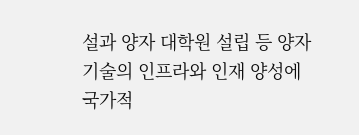설과 양자 대학원 설립 등 양자 기술의 인프라와 인재 양성에 국가적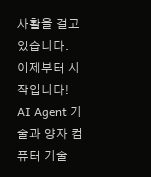사활을 걸고 있습니다.
이제부터 시작입니다!
AI Agent 기술과 양자 컴퓨터 기술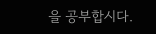을 공부합시다.